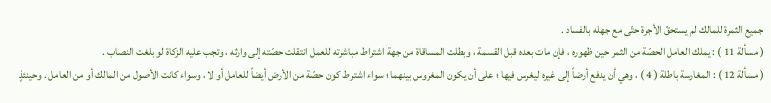جميع الثمرة للمالك لم يستحقّ الأجرة حتّى مع جهله بالفساد .
( مسألة 11 ) : يملك العامل الحصّة من الثمر حين ظهوره ، فإن مات بعده قبل القسمة ، وبطلت المساقاة من جهة اشتراط مباشرته للعمل انتقلت حصّته إلى وارثه ، وتجب عليه الزكاة لو بلغت النصاب .
( مسألة 12 ) : المغارسة باطلة ( 4 ) ، وهي أن يدفع أرضاً إلى غيره ليغرس فيها ؛ على أن يكون المغروس بينهما ؛ سواء اشترط كون حصّة من الأرض أيضاً للعامل أو لا ، وسواء كانت الأصول من المالك أو من العامل . وحينئذٍ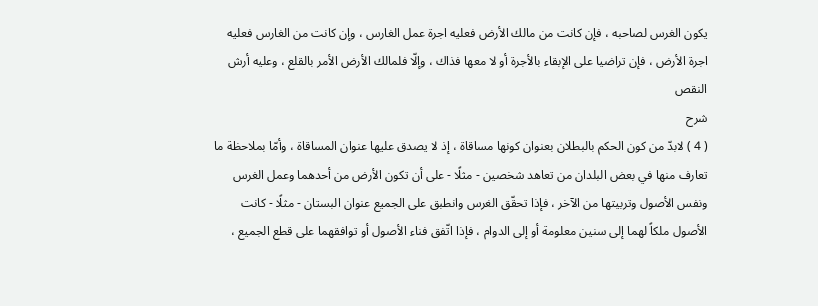يكون الغرس لصاحبه ، فإن كانت من مالك الأرض فعليه اجرة عمل الغارس ، وإن كانت من الغارس فعليه اجرة الأرض ، فإن تراضيا على الإبقاء بالأجرة أو لا معها فذاك ، وإلّا فلمالك الأرض الأمر بالقلع ، وعليه أرش النقص
شرح
( 4 ) لابدّ من كون الحكم بالبطلان بعنوان كونها مساقاة ، إذ لا يصدق عليها عنوان المساقاة ، وأمّا بملاحظة ما تعارف منها في بعض البلدان من تعاهد شخصين - مثلًا - على أن تكون الأرض من أحدهما وعمل الغرس ونفس الأصول وتربيتها من الآخر ، فإذا تحقّق الغرس وانطبق على الجميع عنوان البستان - مثلًا - كانت الأصول ملكاً لهما إلى سنين معلومة أو إلى الدوام ، فإذا اتّفق فناء الأصول أو توافقهما على قطع الجميع ،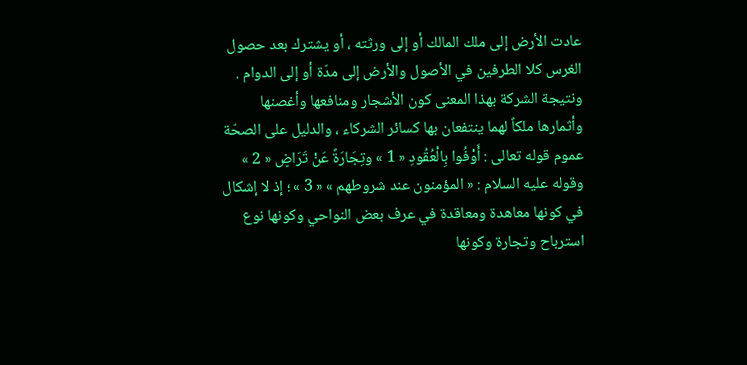عادت الأرض إلى ملك المالك أو إلى ورثته ، أو يشترك بعد حصول الغرس كلا الطرفين في الأصول والأرض إلى مدّة أو إلى الدوام .
ونتيجة الشركة بهذا المعنى كون الأشجار ومنافعها وأغصنها وأثمارها ملكاً لهما ينتفعان بها كسائر الشركاء ، والدليل على الصحّة عموم قوله تعالى : أَوْفُوا بِالْعُقُودِ « 1 » وتِجَارَةً عَنْ تَرَاضٍ « 2 » وقوله عليه السلام : « المؤمنون عند شروطهم » « 3 » ؛ إذ لا إشكال في كونها معاهدة ومعاقدة في عرف بعض النواحي وكونها نوع استرباح وتجارة وكونها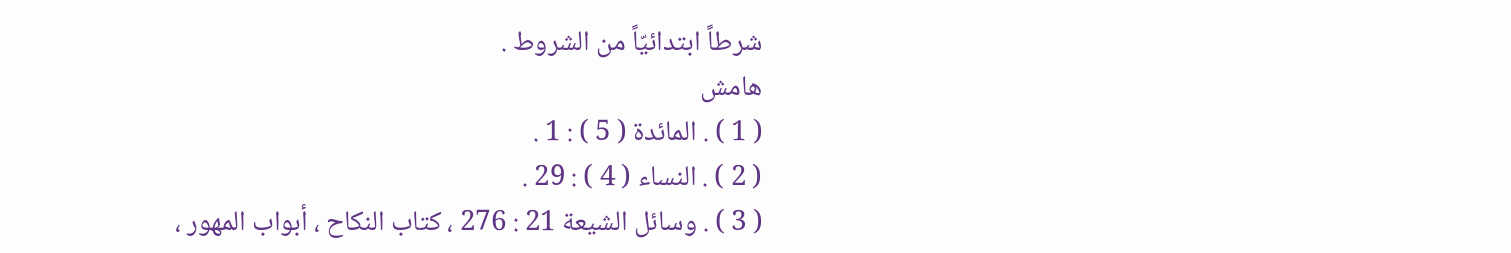شرطاً ابتدائيّاً من الشروط .
هامش
( 1 ) . المائدة ( 5 ) : 1 .
( 2 ) . النساء ( 4 ) : 29 .
( 3 ) . وسائل الشيعة 21 : 276 ، كتاب النكاح ، أبواب المهور ،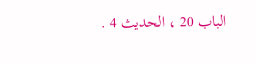الباب 20 ، الحديث 4 .